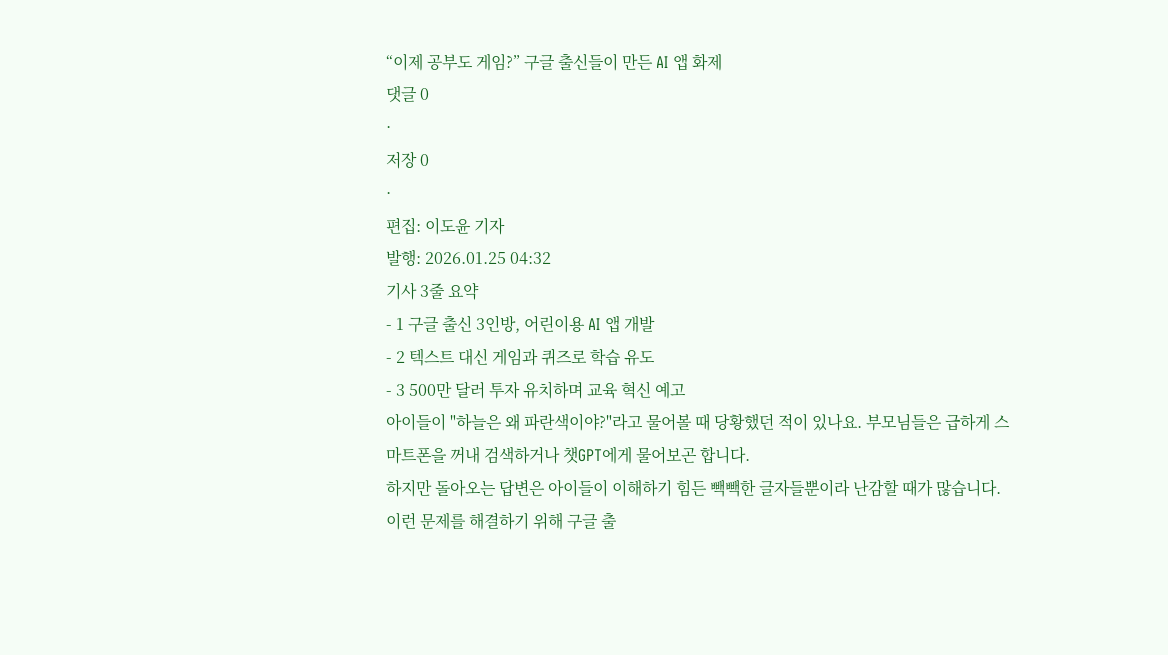“이제 공부도 게임?” 구글 출신들이 만든 AI 앱 화제
댓글 0
·
저장 0
·
편집: 이도윤 기자
발행: 2026.01.25 04:32
기사 3줄 요약
- 1 구글 출신 3인방, 어린이용 AI 앱 개발
- 2 텍스트 대신 게임과 퀴즈로 학습 유도
- 3 500만 달러 투자 유치하며 교육 혁신 예고
아이들이 "하늘은 왜 파란색이야?"라고 물어볼 때 당황했던 적이 있나요. 부모님들은 급하게 스마트폰을 꺼내 검색하거나 챗GPT에게 물어보곤 합니다.
하지만 돌아오는 답변은 아이들이 이해하기 힘든 빽빽한 글자들뿐이라 난감할 때가 많습니다. 이런 문제를 해결하기 위해 구글 출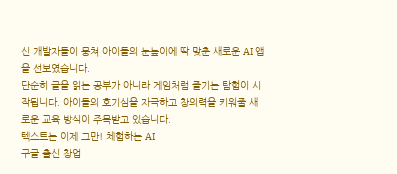신 개발자들이 뭉쳐 아이들의 눈높이에 딱 맞춘 새로운 AI 앱을 선보였습니다.
단순히 글을 읽는 공부가 아니라 게임처럼 즐기는 탐험이 시작됩니다. 아이들의 호기심을 자극하고 창의력을 키워줄 새로운 교육 방식이 주목받고 있습니다.
텍스트는 이제 그만! 체험하는 AI
구글 출신 창업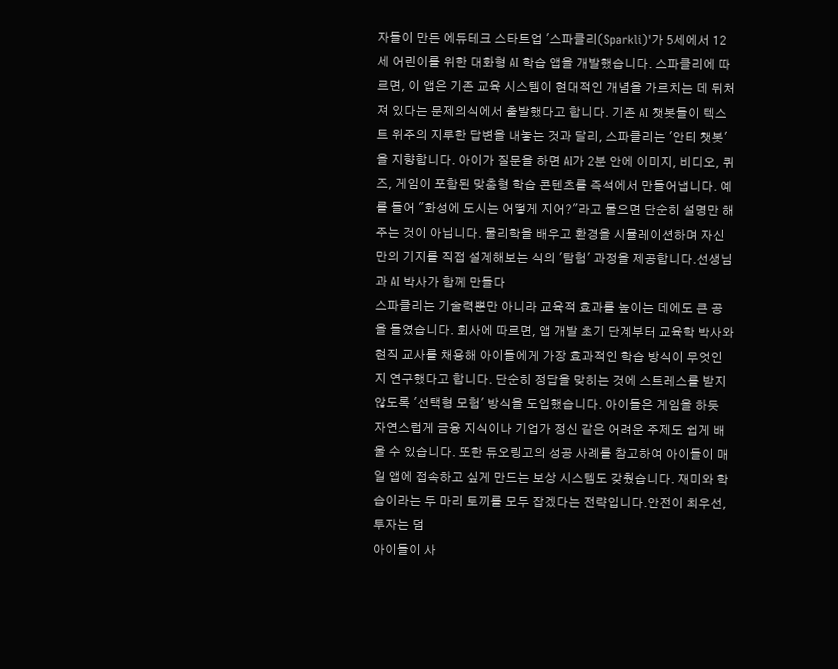자들이 만든 에듀테크 스타트업 '스파클리(Sparkli)'가 5세에서 12세 어린이를 위한 대화형 AI 학습 앱을 개발했습니다. 스파클리에 따르면, 이 앱은 기존 교육 시스템이 현대적인 개념을 가르치는 데 뒤처져 있다는 문제의식에서 출발했다고 합니다. 기존 AI 챗봇들이 텍스트 위주의 지루한 답변을 내놓는 것과 달리, 스파클리는 '안티 챗봇'을 지향합니다. 아이가 질문을 하면 AI가 2분 안에 이미지, 비디오, 퀴즈, 게임이 포함된 맞춤형 학습 콘텐츠를 즉석에서 만들어냅니다. 예를 들어 "화성에 도시는 어떻게 지어?"라고 물으면 단순히 설명만 해주는 것이 아닙니다. 물리학을 배우고 환경을 시뮬레이션하며 자신만의 기지를 직접 설계해보는 식의 '탐험' 과정을 제공합니다.선생님과 AI 박사가 함께 만들다
스파클리는 기술력뿐만 아니라 교육적 효과를 높이는 데에도 큰 공을 들였습니다. 회사에 따르면, 앱 개발 초기 단계부터 교육학 박사와 현직 교사를 채용해 아이들에게 가장 효과적인 학습 방식이 무엇인지 연구했다고 합니다. 단순히 정답을 맞히는 것에 스트레스를 받지 않도록 '선택형 모험' 방식을 도입했습니다. 아이들은 게임을 하듯 자연스럽게 금융 지식이나 기업가 정신 같은 어려운 주제도 쉽게 배울 수 있습니다. 또한 듀오링고의 성공 사례를 참고하여 아이들이 매일 앱에 접속하고 싶게 만드는 보상 시스템도 갖췄습니다. 재미와 학습이라는 두 마리 토끼를 모두 잡겠다는 전략입니다.안전이 최우선, 투자는 덤
아이들이 사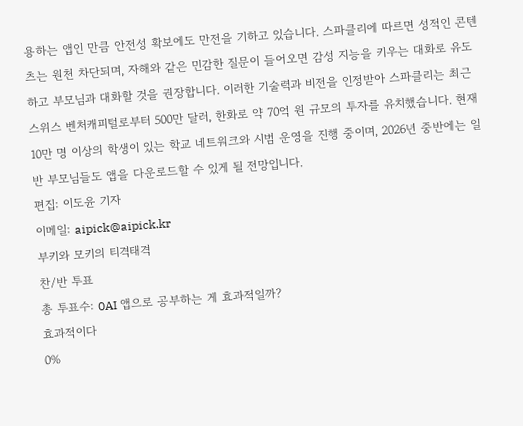용하는 앱인 만큼 안전성 확보에도 만전을 기하고 있습니다. 스파클리에 따르면 성적인 콘텐츠는 원천 차단되며, 자해와 같은 민감한 질문이 들어오면 감성 지능을 키우는 대화로 유도하고 부모님과 대화할 것을 권장합니다. 이러한 기술력과 비전을 인정받아 스파클리는 최근 스위스 벤처캐피털로부터 500만 달러, 한화로 약 70억 원 규모의 투자를 유치했습니다. 현재 10만 명 이상의 학생이 있는 학교 네트워크와 시범 운영을 진행 중이며, 2026년 중반에는 일반 부모님들도 앱을 다운로드할 수 있게 될 전망입니다.
편집: 이도윤 기자
이메일: aipick@aipick.kr
부키와 모키의 티격태격
찬/반 투표
총 투표수: 0AI 앱으로 공부하는 게 효과적일까?
효과적이다
0%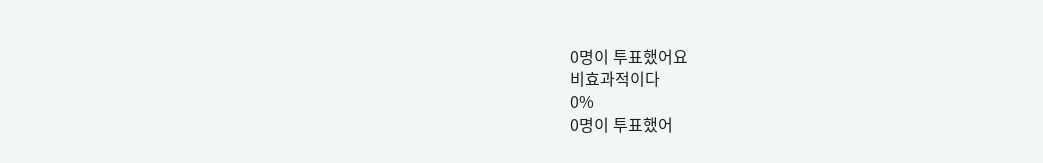0명이 투표했어요
비효과적이다
0%
0명이 투표했어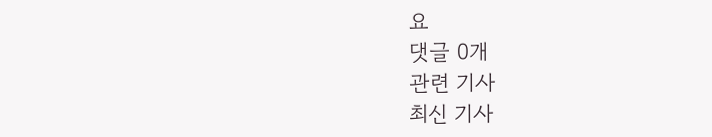요
댓글 0개
관련 기사
최신 기사